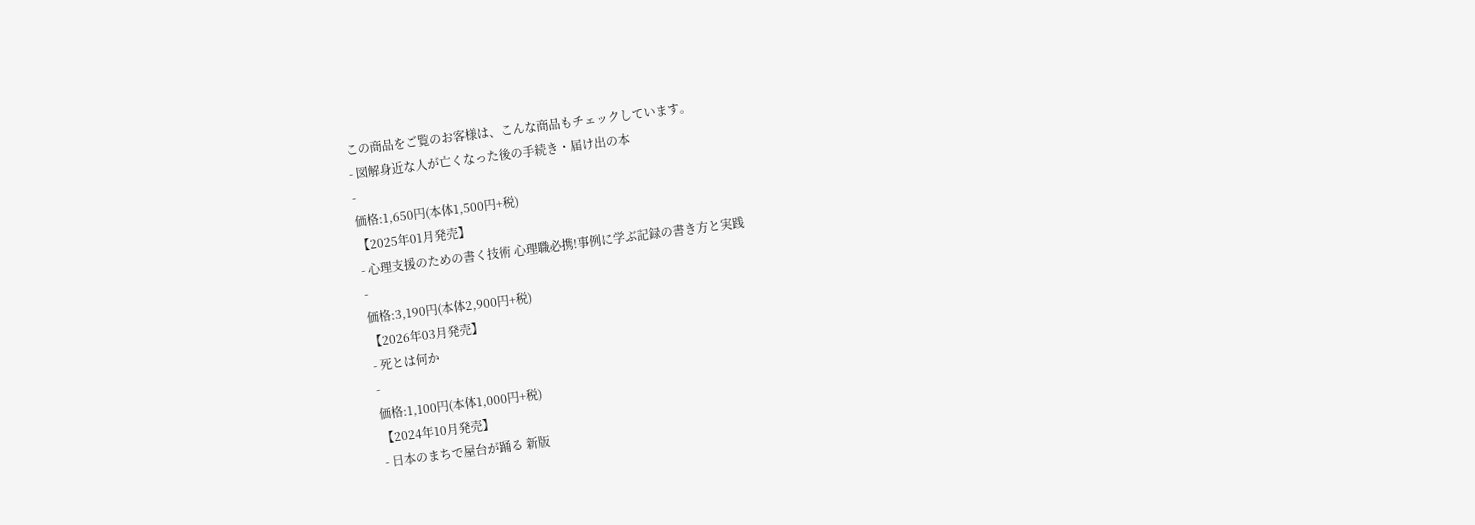この商品をご覧のお客様は、こんな商品もチェックしています。
- 図解身近な人が亡くなった後の手続き・届け出の本
-
価格:1,650円(本体1,500円+税)
【2025年01月発売】
- 心理支援のための書く技術 心理職必携!事例に学ぶ記録の書き方と実践
-
価格:3,190円(本体2,900円+税)
【2026年03月発売】
- 死とは何か
-
価格:1,100円(本体1,000円+税)
【2024年10月発売】
- 日本のまちで屋台が踊る 新版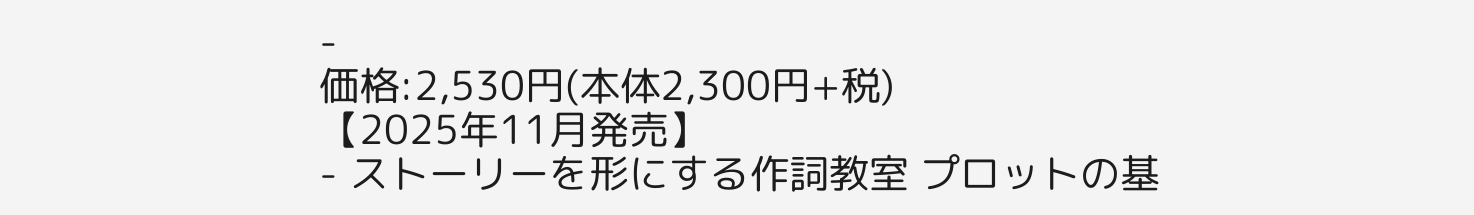-
価格:2,530円(本体2,300円+税)
【2025年11月発売】
- ストーリーを形にする作詞教室 プロットの基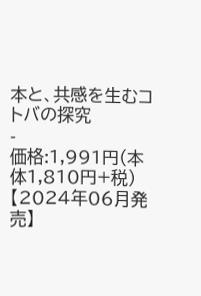本と、共感を生むコトバの探究
-
価格:1,991円(本体1,810円+税)
【2024年06月発売】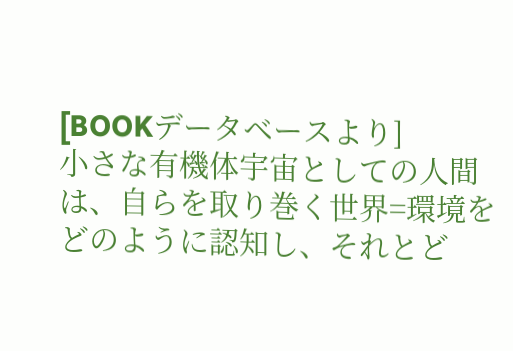[BOOKデータベースより]
小さな有機体宇宙としての人間は、自らを取り巻く世界=環境をどのように認知し、それとど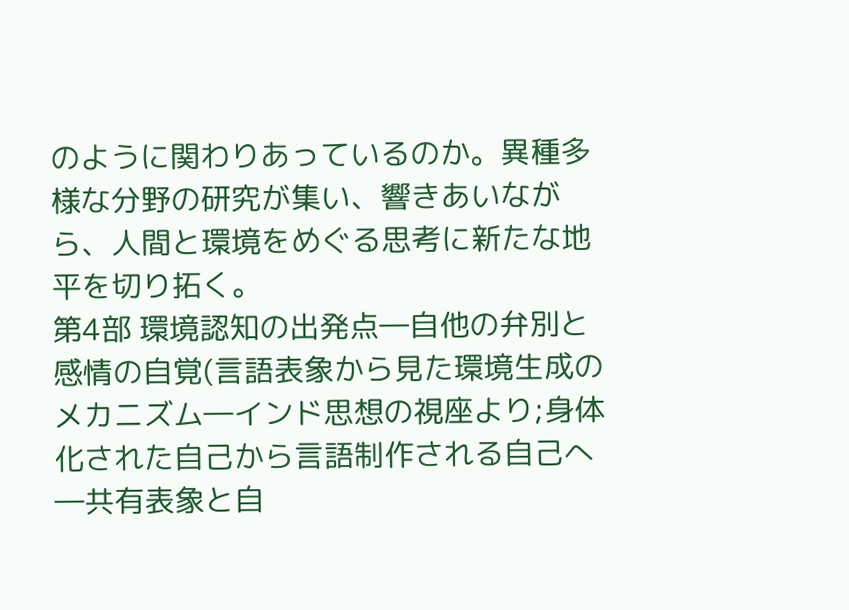のように関わりあっているのか。異種多様な分野の研究が集い、響きあいながら、人間と環境をめぐる思考に新たな地平を切り拓く。
第4部 環境認知の出発点―自他の弁別と感情の自覚(言語表象から見た環境生成のメカニズム―インド思想の視座より;身体化された自己から言語制作される自己へ―共有表象と自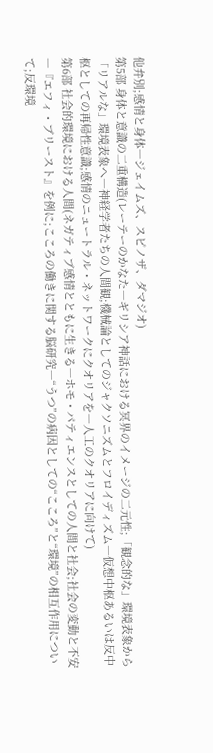他弁別;感情と身体―ジェイムズ、スピノザ、ダマジオ)
第5部 身体と意識の二重構造(レーテーのかなた―ギリシア神話における冥界のイメージの二元性;「観念的な」環境表象から「リアルな」環境表象へ―神経学者たちの人間観;機械論としてのジャクソニズムとフロイディズム―仮想中枢あるいは反中枢としての再帰性意識;感情のニュートラル・ネットワークにクオリアを―人工のクオリアに向けて)
第6部 社会的環境における人間(ネガティブ感情とともに生きる―ホモ・パティエンスとしての人間と社会;社会の変動と不安―『エフィ・ブリースト』を例に;こころの働きに関する脳研究―“うつ”の病因としての“こころ”と“環境”の相互作用について;反環境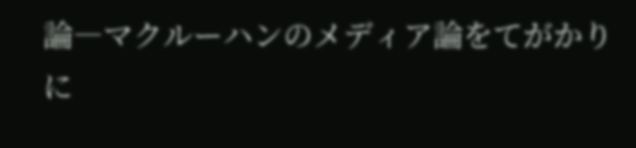論―マクルーハンのメディア論をてがかりに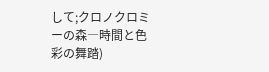して;クロノクロミーの森―時間と色彩の舞踏)